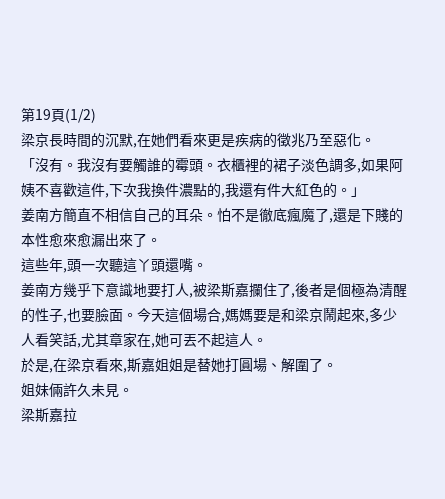第19頁(1/2)
梁京長時間的沉默,在她們看來更是疾病的徵兆乃至惡化。
「沒有。我沒有要觸誰的霉頭。衣櫃裡的裙子淡色調多,如果阿姨不喜歡這件,下次我換件濃點的,我還有件大紅色的。」
姜南方簡直不相信自己的耳朵。怕不是徹底瘋魔了,還是下賤的本性愈來愈漏出來了。
這些年,頭一次聽這丫頭還嘴。
姜南方幾乎下意識地要打人,被梁斯嘉攔住了,後者是個極為清醒的性子,也要臉面。今天這個場合,媽媽要是和梁京鬧起來,多少人看笑話,尤其章家在,她可丟不起這人。
於是,在梁京看來,斯嘉姐姐是替她打圓場、解圍了。
姐妹倆許久未見。
梁斯嘉拉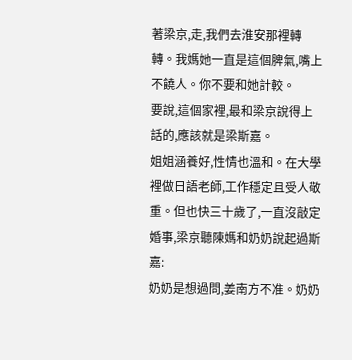著梁京,走,我們去淮安那裡轉轉。我媽她一直是這個脾氣,嘴上不饒人。你不要和她計較。
要說,這個家裡,最和梁京說得上話的,應該就是梁斯嘉。
姐姐涵養好,性情也溫和。在大學裡做日語老師,工作穩定且受人敬重。但也快三十歲了,一直沒敲定婚事,梁京聽陳媽和奶奶說起過斯嘉:
奶奶是想過問,姜南方不准。奶奶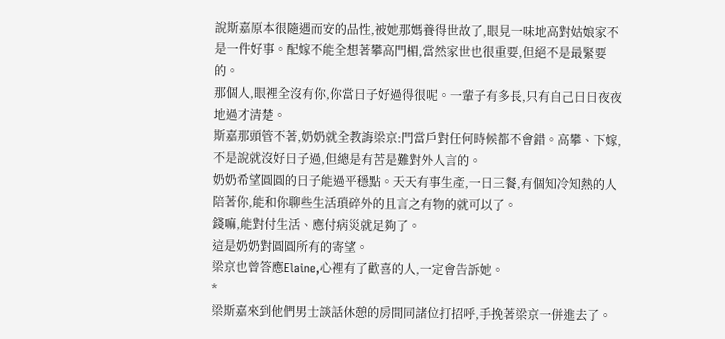說斯嘉原本很隨遇而安的品性,被她那媽養得世故了,眼見一味地高對姑娘家不是一件好事。配嫁不能全想著攀高門楣,當然家世也很重要,但絕不是最緊要的。
那個人,眼裡全沒有你,你當日子好過得很呢。一輩子有多長,只有自己日日夜夜地過才清楚。
斯嘉那頭管不著,奶奶就全教誨梁京:門當戶對任何時候都不會錯。高攀、下嫁,不是說就沒好日子過,但總是有苦是難對外人言的。
奶奶希望圓圓的日子能過平穩點。天天有事生產,一日三餐,有個知冷知熱的人陪著你,能和你聊些生活瑣碎外的且言之有物的就可以了。
錢嘛,能對付生活、應付病災就足夠了。
這是奶奶對圓圓所有的寄望。
梁京也曾答應Elaine,心裡有了歡喜的人,一定會告訴她。
*
梁斯嘉來到他們男士談話休憩的房間同諸位打招呼,手挽著梁京一併進去了。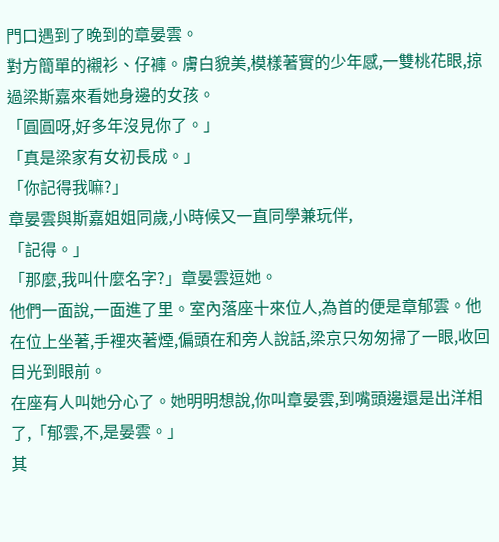門口遇到了晚到的章晏雲。
對方簡單的襯衫、仔褲。膚白貌美,模樣著實的少年感,一雙桃花眼,掠過梁斯嘉來看她身邊的女孩。
「圓圓呀,好多年沒見你了。」
「真是梁家有女初長成。」
「你記得我嘛?」
章晏雲與斯嘉姐姐同歲,小時候又一直同學兼玩伴,
「記得。」
「那麼,我叫什麼名字?」章晏雲逗她。
他們一面說,一面進了里。室內落座十來位人,為首的便是章郁雲。他在位上坐著,手裡夾著煙,偏頭在和旁人說話,梁京只匆匆掃了一眼,收回目光到眼前。
在座有人叫她分心了。她明明想說,你叫章晏雲,到嘴頭邊還是出洋相了,「郁雲,不,是晏雲。」
其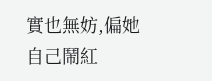實也無妨,偏她自己鬧紅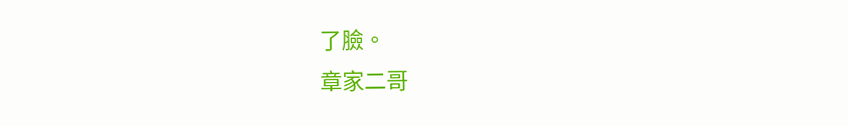了臉。
章家二哥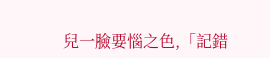兒一臉要惱之色,「記錯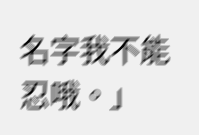名字我不能忍哦。」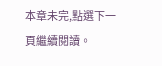本章未完,點選下一頁繼續閱讀。